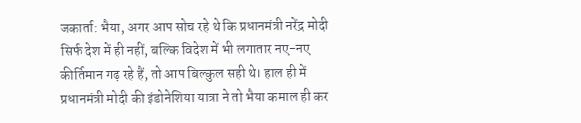जकार्ता: भैया, अगर आप सोच रहे थे कि प्रधानमंत्री नरेंद्र मोदी सिर्फ देश में ही नहीं, बल्कि विदेश में भी लगातार नए-नए कीर्तिमान गढ़ रहे हैं, तो आप बिल्कुल सही थे। हाल ही में प्रधानमंत्री मोदी की इंडोनेशिया यात्रा ने तो भैया कमाल ही कर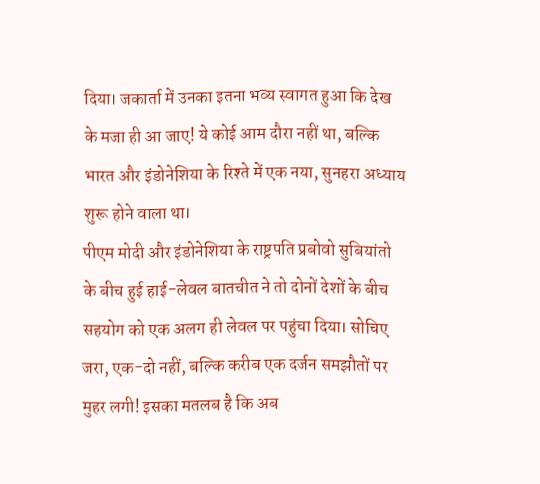दिया। जकार्ता में उनका इतना भव्य स्वागत हुआ कि देख के मजा ही आ जाए! ये कोई आम दौरा नहीं था, बल्कि भारत और इंडोनेशिया के रिश्ते में एक नया, सुनहरा अध्याय शुरू होने वाला था।
पीएम मोदी और इंडोनेशिया के राष्ट्रपति प्रबोवो सुबियांतो के बीच हुई हाई-लेवल बातचीत ने तो दोनों देशों के बीच सहयोग को एक अलग ही लेवल पर पहुंचा दिया। सोचिए जरा, एक-दो नहीं, बल्कि करीब एक दर्जन समझौतों पर मुहर लगी! इसका मतलब है कि अब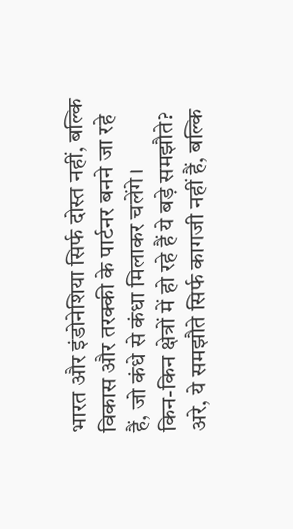भारत और इंडोनेशिया सिर्फ दोस्त नहीं, बल्कि विकास और तरक्की के पार्टनर बनने जा रहे हैं, जो कंधे से कंधा मिलाकर चलेंगे।
किन-किन क्षेत्रों में हो रहे हैं ये बड़े समझौते?
अरे, ये समझौते सिर्फ कागजी नहीं हैं, बल्कि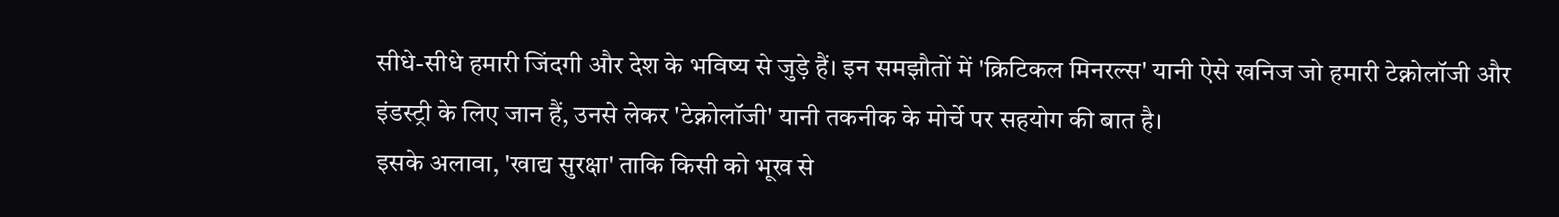सीधे-सीधे हमारी जिंदगी और देश के भविष्य से जुड़े हैं। इन समझौतों में 'क्रिटिकल मिनरल्स' यानी ऐसे खनिज जो हमारी टेक्नोलॉजी और इंडस्ट्री के लिए जान हैं, उनसे लेकर 'टेक्नोलॉजी' यानी तकनीक के मोर्चे पर सहयोग की बात है।
इसके अलावा, 'खाद्य सुरक्षा' ताकि किसी को भूख से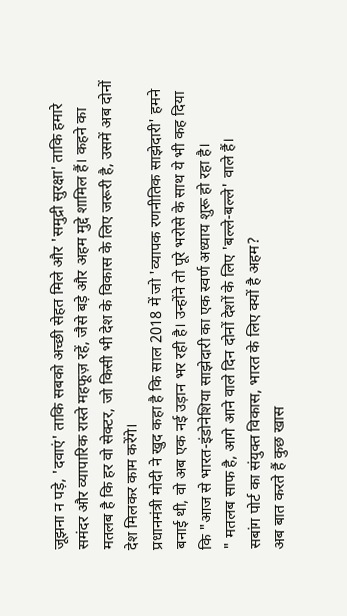जूझना न पड़े, 'दवाएं' ताकि सबको अच्छी सेहत मिले और 'समुद्री सुरक्षा' ताकि हमारे समंदर और व्यापारिक रास्ते महफूज़ रहें, जैसे बड़े और अहम मुद्दे शामिल हैं। कहने का मतलब है कि हर वो सेक्टर, जो किसी भी देश के विकास के लिए जरूरी है, उसमें अब दोनों देश मिलकर काम करेंगे।
प्रधानमंत्री मोदी ने खुद कहा है कि साल 2018 में जो 'व्यापक रणनीतिक साझेदारी' हमने बनाई थी, वो अब एक नई उड़ान भर रही है। उन्होंने तो पूरे भरोसे के साथ ये भी कह दिया कि "आज से भारत-इंडोनेशिया साझेदारी का एक स्वर्ण अध्याय शुरू हो रहा है।
" मतलब साफ है, आगे आने वाले दिन दोनों देशों के लिए 'बल्ले-बल्ले' वाले हैं।
सबांग पोर्ट का संयुक्त विकास, भारत के लिए क्यों है अहम?
अब बात करते हैं कुछ खास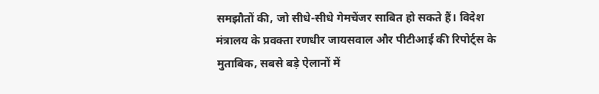समझौतों की, जो सीधे-सीधे गेमचेंजर साबित हो सकते हैं। विदेश मंत्रालय के प्रवक्ता रणधीर जायसवाल और पीटीआई की रिपोर्ट्स के मुताबिक, सबसे बड़े ऐलानों में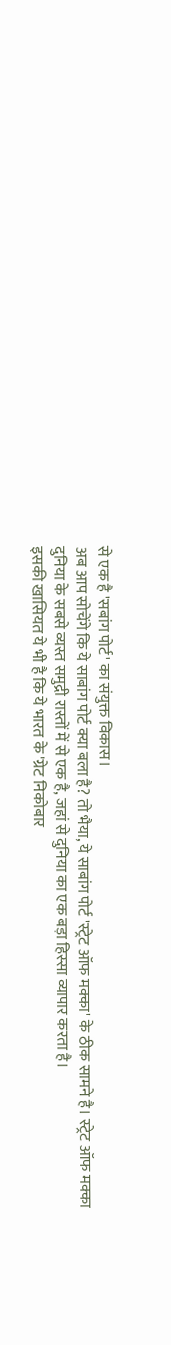से एक है 'सबांग पोर्ट' का संयुक्त विकास।
अब आप सोचेंगे कि ये साबांग पोर्ट क्या बला है? तो भैया, ये साबांग पोर्ट 'स्ट्रेट ऑफ मक्का' के ठीक सामने है। स्ट्रेट ऑफ मक्का दुनिया के सबसे व्यस्त समुद्री रास्तों में से एक है, जहां से दुनिया का एक बड़ा हिस्सा व्यापार करता है।
इसकी खासियत ये भी है कि ये भारत के 'ग्रेट निकोबार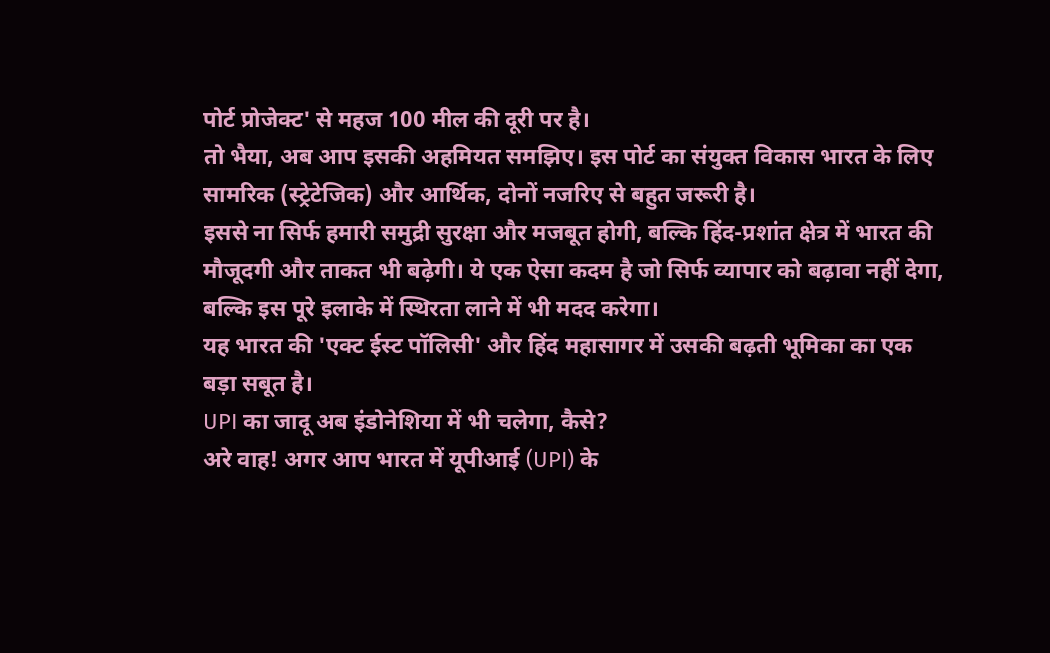पोर्ट प्रोजेक्ट' से महज 100 मील की दूरी पर है।
तो भैया, अब आप इसकी अहमियत समझिए। इस पोर्ट का संयुक्त विकास भारत के लिए सामरिक (स्ट्रेटेजिक) और आर्थिक, दोनों नजरिए से बहुत जरूरी है।
इससे ना सिर्फ हमारी समुद्री सुरक्षा और मजबूत होगी, बल्कि हिंद-प्रशांत क्षेत्र में भारत की मौजूदगी और ताकत भी बढ़ेगी। ये एक ऐसा कदम है जो सिर्फ व्यापार को बढ़ावा नहीं देगा, बल्कि इस पूरे इलाके में स्थिरता लाने में भी मदद करेगा।
यह भारत की 'एक्ट ईस्ट पॉलिसी' और हिंद महासागर में उसकी बढ़ती भूमिका का एक बड़ा सबूत है।
UPI का जादू अब इंडोनेशिया में भी चलेगा, कैसे?
अरे वाह! अगर आप भारत में यूपीआई (UPI) के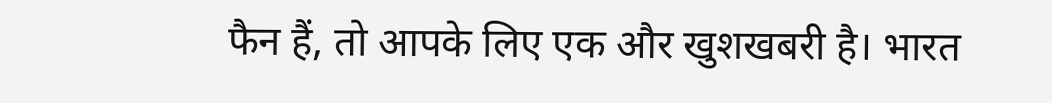फैन हैं, तो आपके लिए एक और खुशखबरी है। भारत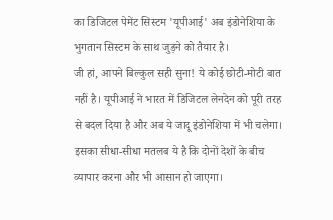का डिजिटल पेमेंट सिस्टम 'यूपीआई' अब इंडोनेशिया के भुगतान सिस्टम के साथ जुड़ने को तैयार है।
जी हां, आपने बिल्कुल सही सुना! ये कोई छोटी-मोटी बात नहीं है। यूपीआई ने भारत में डिजिटल लेनदेन को पूरी तरह से बदल दिया है और अब ये जादू इंडोनेशिया में भी चलेगा।
इसका सीधा-सीधा मतलब ये है कि दोनों देशों के बीच व्यापार करना और भी आसान हो जाएगा।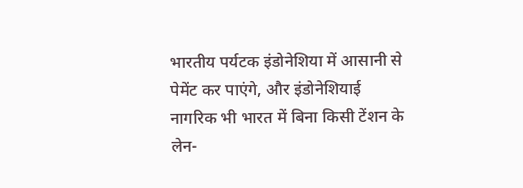भारतीय पर्यटक इंडोनेशिया में आसानी से पेमेंट कर पाएंगे, और इंडोनेशियाई नागरिक भी भारत में बिना किसी टेंशन के लेन-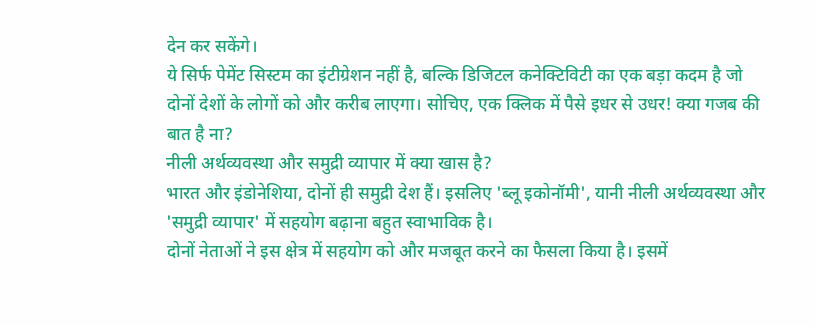देन कर सकेंगे।
ये सिर्फ पेमेंट सिस्टम का इंटीग्रेशन नहीं है, बल्कि डिजिटल कनेक्टिविटी का एक बड़ा कदम है जो दोनों देशों के लोगों को और करीब लाएगा। सोचिए, एक क्लिक में पैसे इधर से उधर! क्या गजब की बात है ना?
नीली अर्थव्यवस्था और समुद्री व्यापार में क्या खास है?
भारत और इंडोनेशिया, दोनों ही समुद्री देश हैं। इसलिए 'ब्लू इकोनॉमी', यानी नीली अर्थव्यवस्था और 'समुद्री व्यापार' में सहयोग बढ़ाना बहुत स्वाभाविक है।
दोनों नेताओं ने इस क्षेत्र में सहयोग को और मजबूत करने का फैसला किया है। इसमें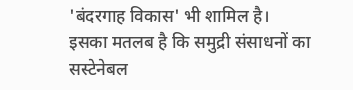'बंदरगाह विकास' भी शामिल है।
इसका मतलब है कि समुद्री संसाधनों का सस्टेनेबल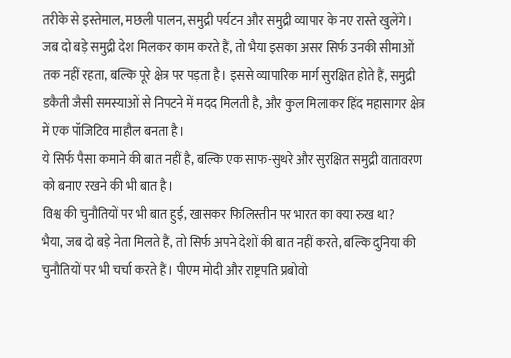तरीके से इस्तेमाल, मछली पालन, समुद्री पर्यटन और समुद्री व्यापार के नए रास्ते खुलेंगे।
जब दो बड़े समुद्री देश मिलकर काम करते हैं, तो भैया इसका असर सिर्फ उनकी सीमाओं तक नहीं रहता, बल्कि पूरे क्षेत्र पर पड़ता है। इससे व्यापारिक मार्ग सुरक्षित होते हैं, समुद्री डकैती जैसी समस्याओं से निपटने में मदद मिलती है, और कुल मिलाकर हिंद महासागर क्षेत्र में एक पॉजिटिव माहौल बनता है।
ये सिर्फ पैसा कमाने की बात नहीं है, बल्कि एक साफ-सुथरे और सुरक्षित समुद्री वातावरण को बनाए रखने की भी बात है।
विश्व की चुनौतियों पर भी बात हुई, खासकर फिलिस्तीन पर भारत का क्या रुख था?
भैया, जब दो बड़े नेता मिलते हैं, तो सिर्फ अपने देशों की बात नहीं करते, बल्कि दुनिया की चुनौतियों पर भी चर्चा करते हैं। पीएम मोदी और राष्ट्रपति प्रबोवो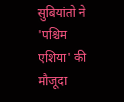सुबियांतो ने 'पश्चिम एशिया' की मौजूदा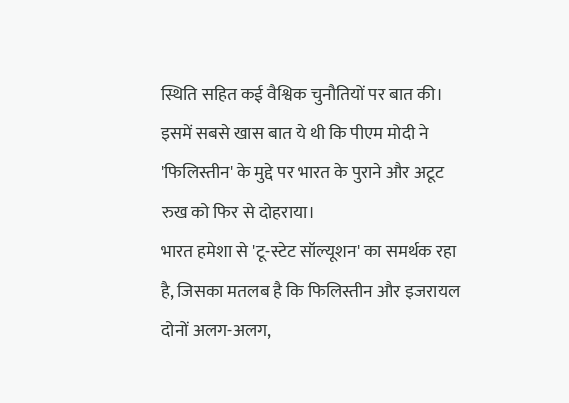स्थिति सहित कई वैश्विक चुनौतियों पर बात की।
इसमें सबसे खास बात ये थी कि पीएम मोदी ने 'फिलिस्तीन' के मुद्दे पर भारत के पुराने और अटूट रुख को फिर से दोहराया।
भारत हमेशा से 'टू-स्टेट सॉल्यूशन' का समर्थक रहा है, जिसका मतलब है कि फिलिस्तीन और इजरायल दोनों अलग-अलग,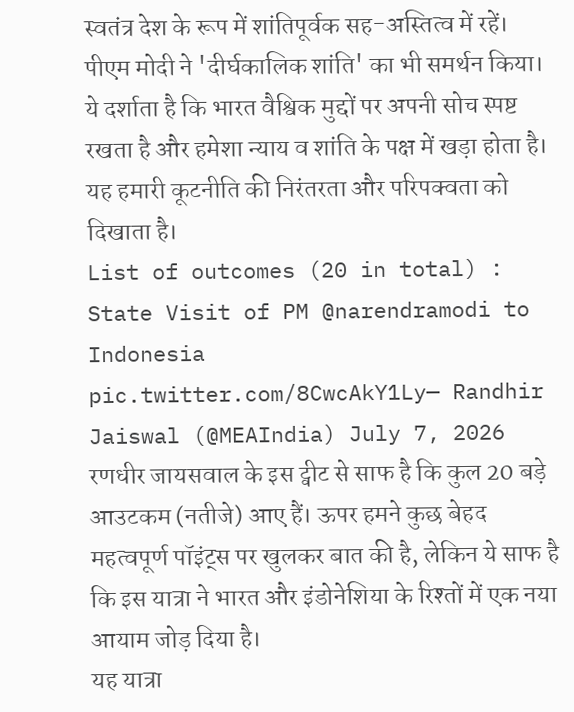स्वतंत्र देश के रूप में शांतिपूर्वक सह-अस्तित्व में रहें। पीएम मोदी ने 'दीर्घकालिक शांति' का भी समर्थन किया।
ये दर्शाता है कि भारत वैश्विक मुद्दों पर अपनी सोच स्पष्ट रखता है और हमेशा न्याय व शांति के पक्ष में खड़ा होता है। यह हमारी कूटनीति की निरंतरता और परिपक्वता को दिखाता है।
List of outcomes (20 in total) : State Visit of PM @narendramodi to Indonesia pic.twitter.com/8CwcAkY1Ly— Randhir Jaiswal (@MEAIndia) July 7, 2026
रणधीर जायसवाल के इस ट्वीट से साफ है कि कुल 20 बड़े आउटकम (नतीजे) आए हैं। ऊपर हमने कुछ बेहद महत्वपूर्ण पॉइंट्स पर खुलकर बात की है, लेकिन ये साफ है कि इस यात्रा ने भारत और इंडोनेशिया के रिश्तों में एक नया आयाम जोड़ दिया है।
यह यात्रा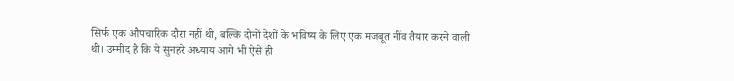सिर्फ एक औपचारिक दौरा नहीं थी, बल्कि दोनों देशों के भविष्य के लिए एक मजबूत नींव तैयार करने वाली थी। उम्मीद है कि ये सुनहरे अध्याय आगे भी ऐसे ही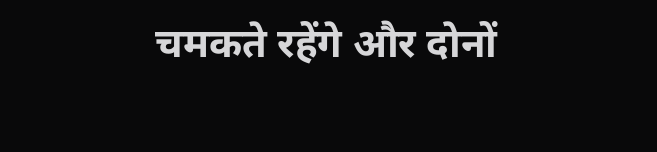चमकते रहेंगे और दोनों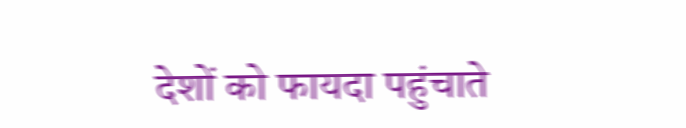देशों को फायदा पहुंचाते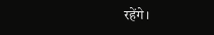रहेंगे।